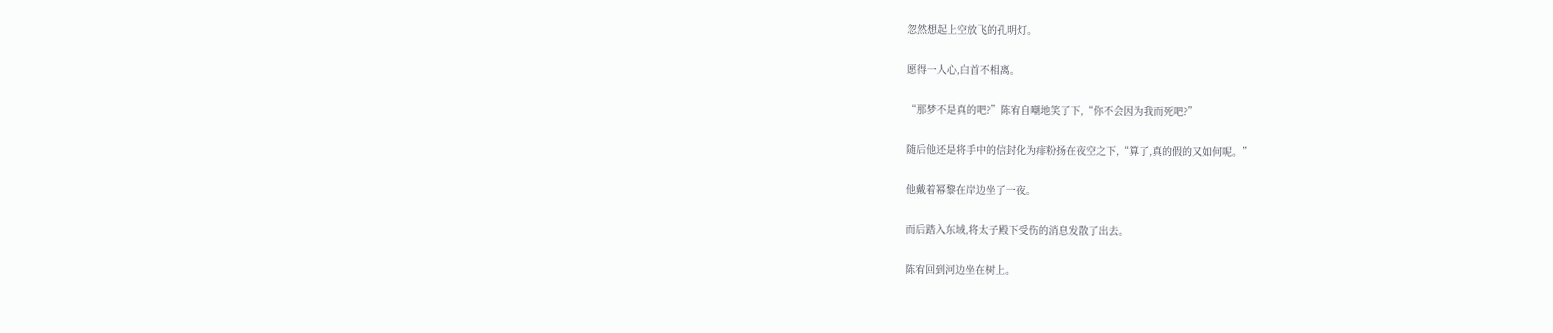忽然想起上空放飞的孔明灯。

愿得一人心,白首不相离。

“那梦不是真的吧?”陈宥自嘲地笑了下,“你不会因为我而死吧?”

随后他还是将手中的信封化为痱粉扬在夜空之下,“算了,真的假的又如何呢。”

他戴着幂黎在岸边坐了一夜。

而后踏入东域,将太子殿下受伤的消息发散了出去。

陈宥回到河边坐在树上。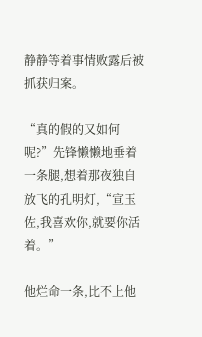静静等着事情败露后被抓获归案。

“真的假的又如何呢?”先锋懒懒地垂着一条腿,想着那夜独自放飞的孔明灯,“宣玉佐,我喜欢你,就要你活着。”

他烂命一条,比不上他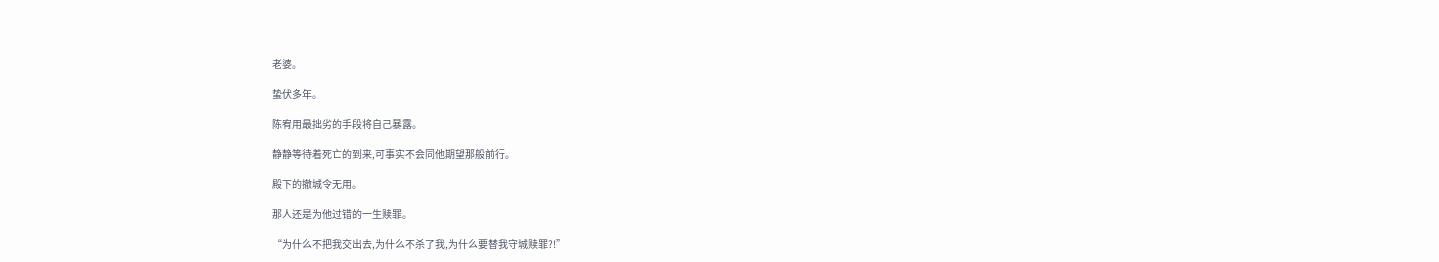老婆。

蛰伏多年。

陈宥用最拙劣的手段将自己暴露。

静静等待着死亡的到来,可事实不会同他期望那般前行。

殿下的撤城令无用。

那人还是为他过错的一生赎罪。

“为什么不把我交出去,为什么不杀了我,为什么要替我守城赎罪?!”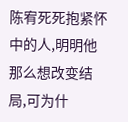陈宥死死抱紧怀中的人,明明他那么想改变结局,可为什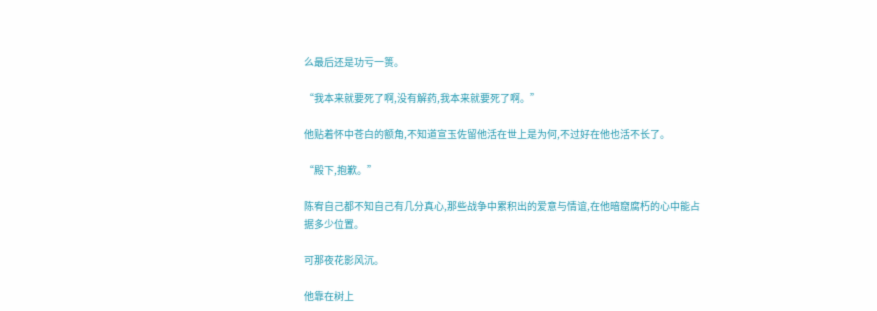么最后还是功亏一篑。

“我本来就要死了啊,没有解药,我本来就要死了啊。”

他贴着怀中苍白的额角,不知道宣玉佐留他活在世上是为何,不过好在他也活不长了。

“殿下,抱歉。”

陈宥自己都不知自己有几分真心,那些战争中累积出的爱意与情谊,在他暗窟腐朽的心中能占据多少位置。

可那夜花影风沉。

他靠在树上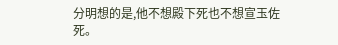分明想的是,他不想殿下死也不想宣玉佐死。